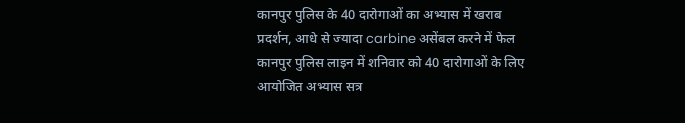कानपुर पुलिस के 40 दारोगाओं का अभ्यास में खराब प्रदर्शन, आधे से ज्यादा carbine असेंबल करने में फेल
कानपुर पुलिस लाइन में शनिवार को 40 दारोगाओं के लिए आयोजित अभ्यास सत्र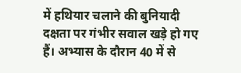में हथियार चलाने की बुनियादी दक्षता पर गंभीर सवाल खड़े हो गए हैं। अभ्यास के दौरान 40 में से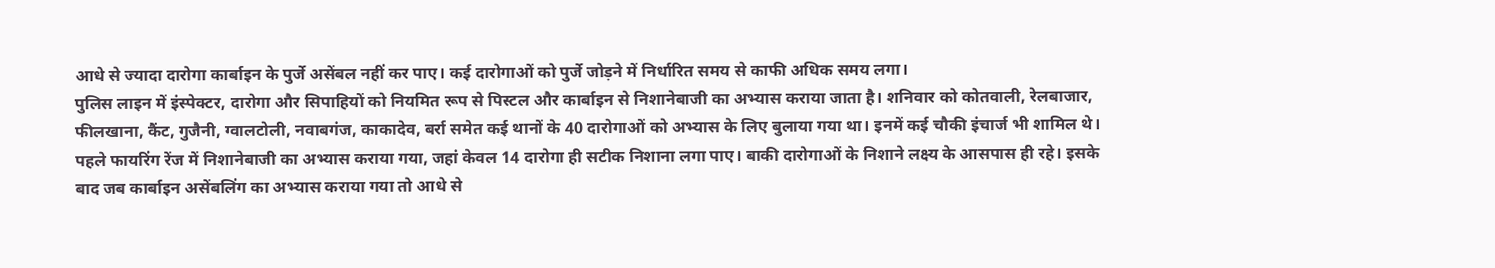आधे से ज्यादा दारोगा कार्बाइन के पुर्जे असेंबल नहीं कर पाए। कई दारोगाओं को पुर्जे जोड़ने में निर्धारित समय से काफी अधिक समय लगा।
पुलिस लाइन में इंस्पेक्टर, दारोगा और सिपाहियों को नियमित रूप से पिस्टल और कार्बाइन से निशानेबाजी का अभ्यास कराया जाता है। शनिवार को कोतवाली, रेलबाजार, फीलखाना, कैंट, गुजैनी, ग्वालटोली, नवाबगंज, काकादेव, बर्रा समेत कई थानों के 40 दारोगाओं को अभ्यास के लिए बुलाया गया था। इनमें कई चौकी इंचार्ज भी शामिल थे।
पहले फायरिंग रेंज में निशानेबाजी का अभ्यास कराया गया, जहां केवल 14 दारोगा ही सटीक निशाना लगा पाए। बाकी दारोगाओं के निशाने लक्ष्य के आसपास ही रहे। इसके बाद जब कार्बाइन असेंबलिंग का अभ्यास कराया गया तो आधे से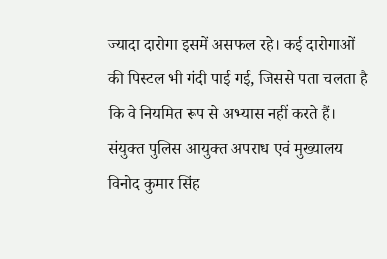ज्यादा दारोगा इसमें असफल रहे। कई दारोगाओं की पिस्टल भी गंदी पाई गई, जिससे पता चलता है कि वे नियमित रूप से अभ्यास नहीं करते हैं।
संयुक्त पुलिस आयुक्त अपराध एवं मुख्यालय विनोद कुमार सिंह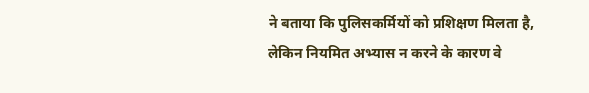ने बताया कि पुलिसकर्मियों को प्रशिक्षण मिलता है, लेकिन नियमित अभ्यास न करने के कारण वे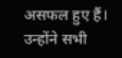असफल हुए हैं। उन्होंने सभी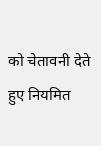को चेतावनी देते हुए नियमित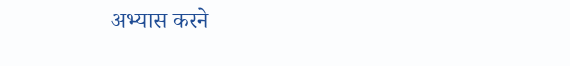अभ्यास करने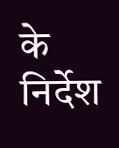के निर्देश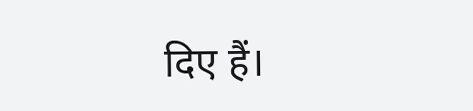दिए हैं।